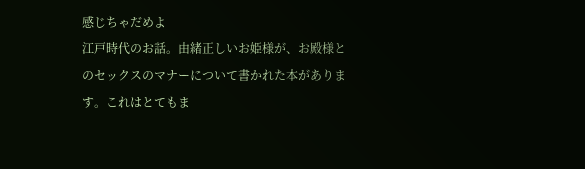感じちゃだめよ
江戸時代のお話。由緒正しいお姫様が、お殿様とのセックスのマナーについて書かれた本があります。これはとてもま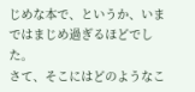じめな本で、というか、いまではまじめ過ぎるほどでした。
さて、そこにはどのようなこ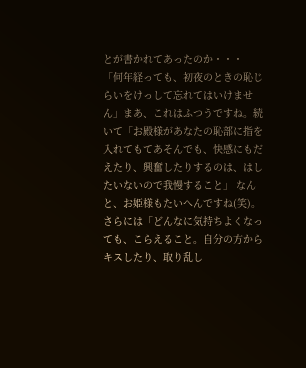とが書かれてあったのか・・・
「何年経っても、初夜のときの恥じらいをけっして忘れてはいけません」まあ、これはふつうですね。続いて「お殿様があなたの恥部に指を入れてもてあそんでも、快感にもだえたり、興奮したりするのは、はしたいないので我慢すること」 なんと、お姫様もたいへんですね(笑)。さらには「どんなに気持ちよくなっても、こらえること。自分の方からキスしたり、取り乱し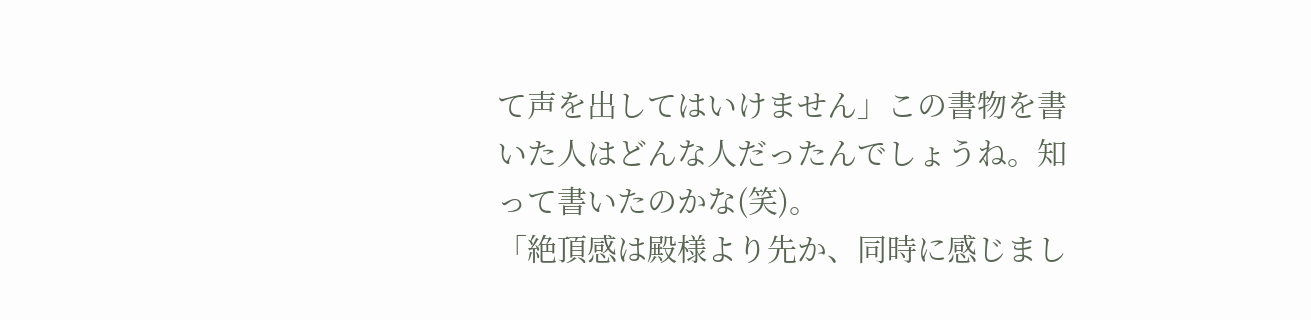て声を出してはいけません」この書物を書いた人はどんな人だったんでしょうね。知って書いたのかな(笑)。
「絶頂感は殿様より先か、同時に感じまし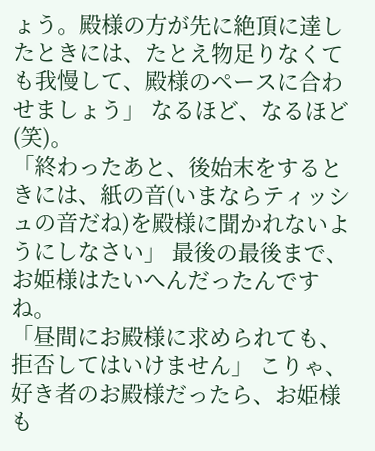ょう。殿様の方が先に絶頂に達したときには、たとえ物足りなくても我慢して、殿様のペースに合わせましょう」 なるほど、なるほど(笑)。
「終わったあと、後始末をするときには、紙の音(いまならティッシュの音だね)を殿様に聞かれないようにしなさい」 最後の最後まで、お姫様はたいへんだったんですね。
「昼間にお殿様に求められても、拒否してはいけません」 こりゃ、好き者のお殿様だったら、お姫様も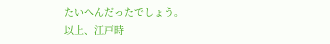たいへんだったでしょう。
以上、江戸時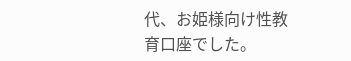代、お姫様向け性教育口座でした。